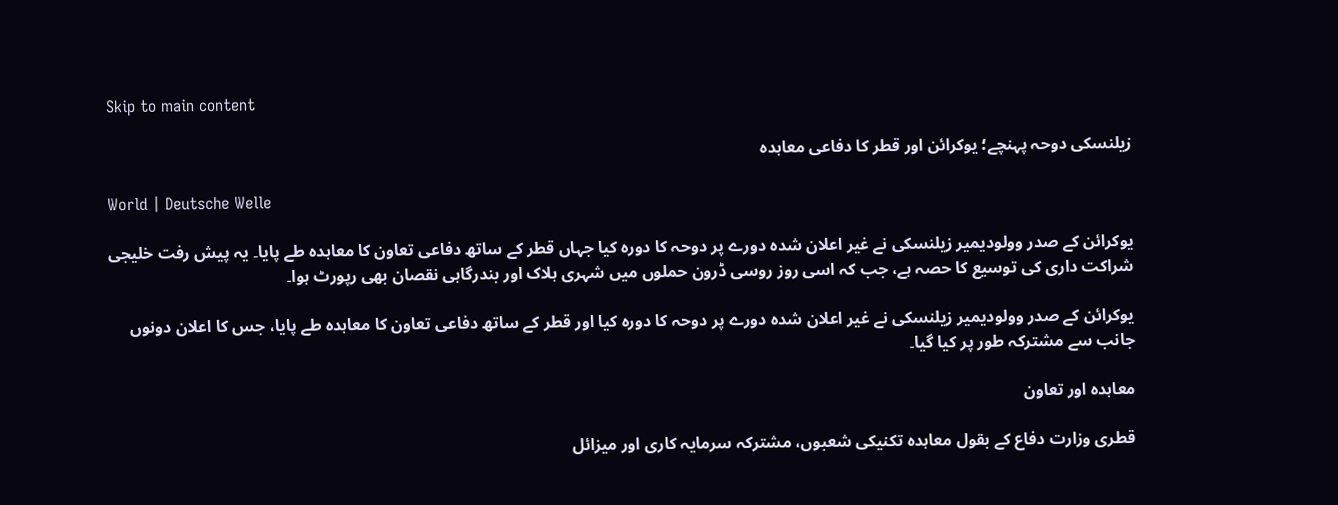Skip to main content

زیلنسکی دوحہ پہنچے؛ یوکرائن اور قطر کا دفاعی معاہدہ

World | Deutsche Welle

یوکرائن کے صدر وولودیمیر زیلنسکی نے غیر اعلان شدہ دورے پر دوحہ کا دورہ کیا جہاں قطر کے ساتھ دفاعی تعاون کا معاہدہ طے پایا۔ یہ پیش رفت خلیجی شراکت داری کی توسیع کا حصہ ہے، جب کہ اسی روز روسی ڈرون حملوں میں شہری ہلاک اور بندرگاہی نقصان بھی رپورٹ ہوا۔

یوکرائن کے صدر وولودیمیر زیلنسکی نے غیر اعلان شدہ دورے پر دوحہ کا دورہ کیا اور قطر کے ساتھ دفاعی تعاون کا معاہدہ طے پایا، جس کا اعلان دونوں جانب سے مشترکہ طور پر کیا گیا۔

معاہدہ اور تعاون

قطری وزارت دفاع کے بقول معاہدہ تکنیکی شعبوں، مشترکہ سرمایہ کاری اور میزائل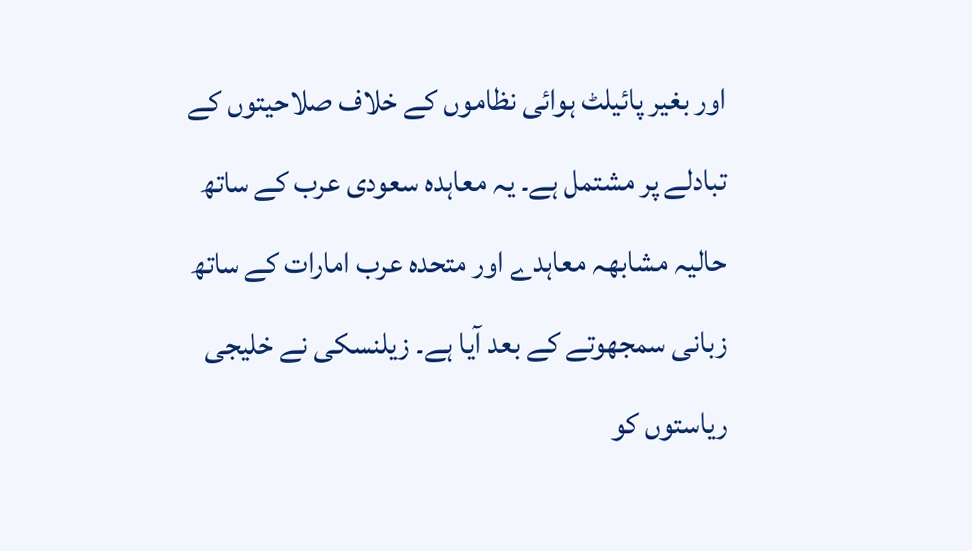اور بغیر پائیلٹ ہوائی نظاموں کے خلاف صلاحیتوں کے تبادلے پر مشتمل ہے۔ یہ معاہدہ سعودی عرب کے ساتھ حالیہ مشابهہ معاہدے اور متحدہ عرب امارات کے ساتھ زبانی سمجھوتے کے بعد آیا ہے۔ زیلنسکی نے خلیجی ریاستوں کو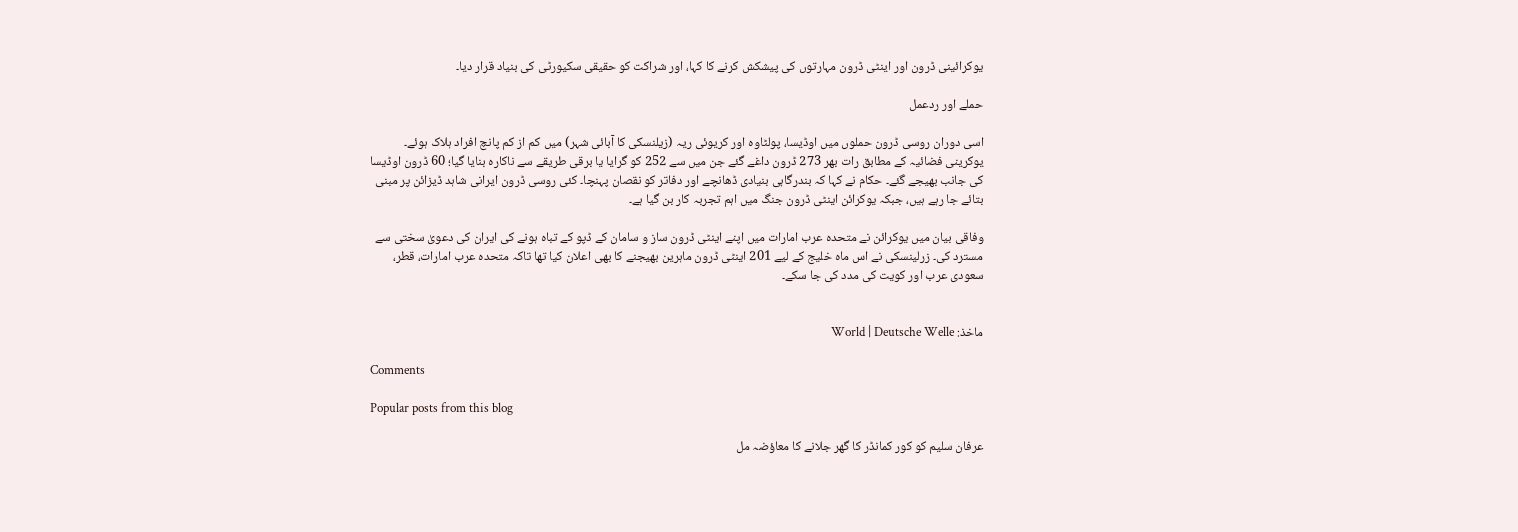یوکرائینی ڈرون اور اینٹی ڈرون مہارتوں کی پیشکش کرنے کا کہا، اور شراکت کو حقیقی سکیورٹی کی بنیاد قرار دیا۔

حملے اور ردعمل

اسی دوران روسی ڈرون حملوں میں اوڈیسا، پولٹاوہ اور کریوئی ریہ (زیلنسکی کا آبائی شہر) میں کم از کم پانچ افراد ہلاک ہوئے۔ یوکرینی فضائیہ کے مطابق رات بھر 273 ڈرون داغے گئے جن میں سے 252 کو گرایا یا برقی طریقے سے ناکارہ بنایا گیا؛ 60 ڈرون اوڈیسا کی جانب بھیجے گئے۔ حکام نے کہا کہ بندرگاہی بنیادی ڈھانچے اور دفاتر کو نقصان پہنچا۔ کئی روسی ڈرون ایرانی شاہد ڈیزائن پر مبنی بتائے جا رہے ہیں، جبکہ یوکرائن اینٹی ڈرون جنگ میں اہم تجربہ کار بن گیا ہے۔

وفاقی بیان میں یوکرائن نے متحدہ عرب امارات میں اپنے اینٹی ڈرون ساز و سامان کے ڈپو کے تباہ ہونے کی ایران کی دعویٰ سختی سے مسترد کی۔ زرلینسکی نے اس ماہ خلیج کے لیے 201 اینٹی ڈرون ماہرین بھیجنے کا بھی اعلان کیا تھا تاکہ متحدہ عرب امارات، قطر، سعودی عرب اور کویت کی مدد کی جا سکے۔


ماخذ: World | Deutsche Welle

Comments

Popular posts from this blog

عرفان سلیم کو کور کمانڈر کا گھر جلانے کا معاؤضہ مل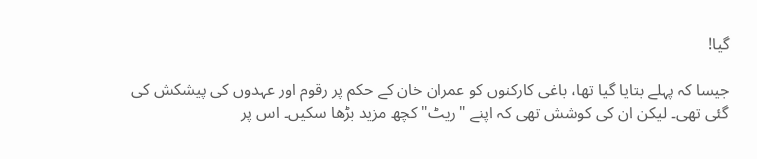گیا!

جیسا کہ پہلے بتایا گیا تھا، باغی کارکنوں کو عمران خان کے حکم پر رقوم اور عہدوں کی پیشکش کی گئی تھی۔ لیکن ان کی کوشش تھی کہ اپنے "ریٹ" کچھ مزید بڑھا سکیں۔ اس پر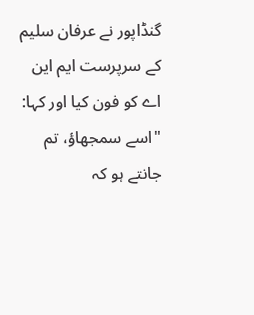گنڈاپور نے عرفان سلیم کے سرپرست ایم این اے کو فون کیا اور کہا: "اسے سمجھاؤ، تم جانتے ہو کہ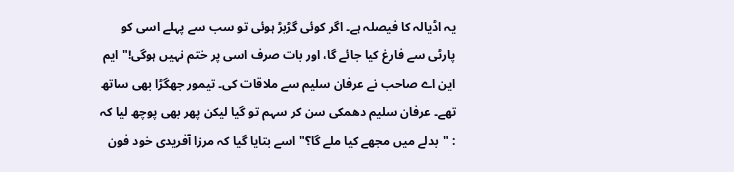یہ اڈیالہ کا فیصلہ ہے۔ اگر کوئی گڑبڑ ہوئی تو سب سے پہلے اسی کو پارٹی سے فارغ کیا جائے گا، اور بات صرف اسی پر ختم نہیں ہوگی!" ایم این اے صاحب نے عرفان سلیم سے ملاقات کی۔ تیمور جھگڑا بھی ساتھ تھے۔ عرفان سلیم دھمکی سن کر سہم تو گیا لیکن پھر بھی پوچھ لیا کہ : "بدلے میں مجھے کیا ملے گا؟" اسے بتایا گیا کہ مرزا آفریدی خود فون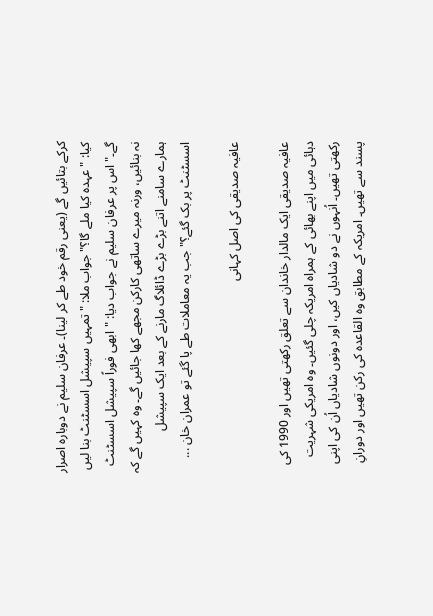کرکے بتائیں گے (یعنی رقم خود طے کر لینا)۔ عرفان سلیم نے دوبارہ اصرار کیا: "عہدہ کیا ملے گا؟" جواب ملا: "تمہیں سپیشل اسسٹنٹ بنا لیں گے۔" اس پر عرفان سلیم نے جواب دیا: "ابھی فوراً سپیشل اسسٹنٹ نہ بنائیں، ورنہ میرے ساتھی کارکن مجھے کھا جائیں گے۔ وہ کہیں گے کہ ہمارے سامنے اتنے بڑے بڑے ڈائلاگ مارنے کے بعد ایک سپیشل اسسٹنٹ پر بک گئے؟" جب یہ معاملات طے پا گئے تو عمران خان ...

عافیہ صدیقی کی اصل کہانی

عافیہ صدیقی ایک مالدار خاندان سے تعلق رکھتی تھیں اور 1990 کی دہائی میں اپنے بھائی کے ہمراہ امریکہ چلی گئیں۔ وہ امریکی شہریت رکھتی تھیں۔ اُنہوں نے دو شادیاں کیں، اور دونوں شادیاں اُن کی اپنی پسند سے تھیں۔ امریکہ کے مطابق وہ القاعدہ کی رکن تھیں اور دورانِ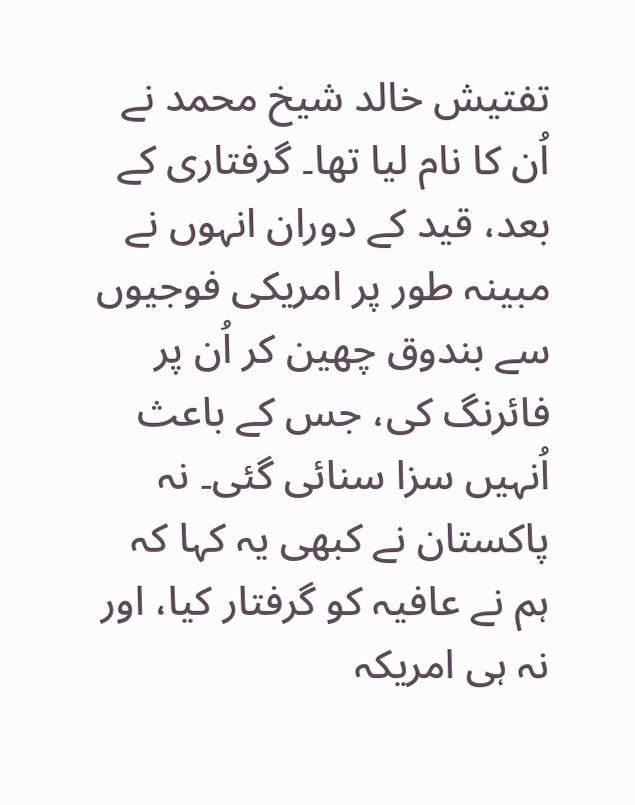تفتیش خالد شیخ محمد نے اُن کا نام لیا تھا۔ گرفتاری کے بعد، قید کے دوران انہوں نے مبینہ طور پر امریکی فوجیوں سے بندوق چھین کر اُن پر فائرنگ کی، جس کے باعث اُنہیں سزا سنائی گئی۔ نہ پاکستان نے کبھی یہ کہا کہ ہم نے عافیہ کو گرفتار کیا، اور نہ ہی امریکہ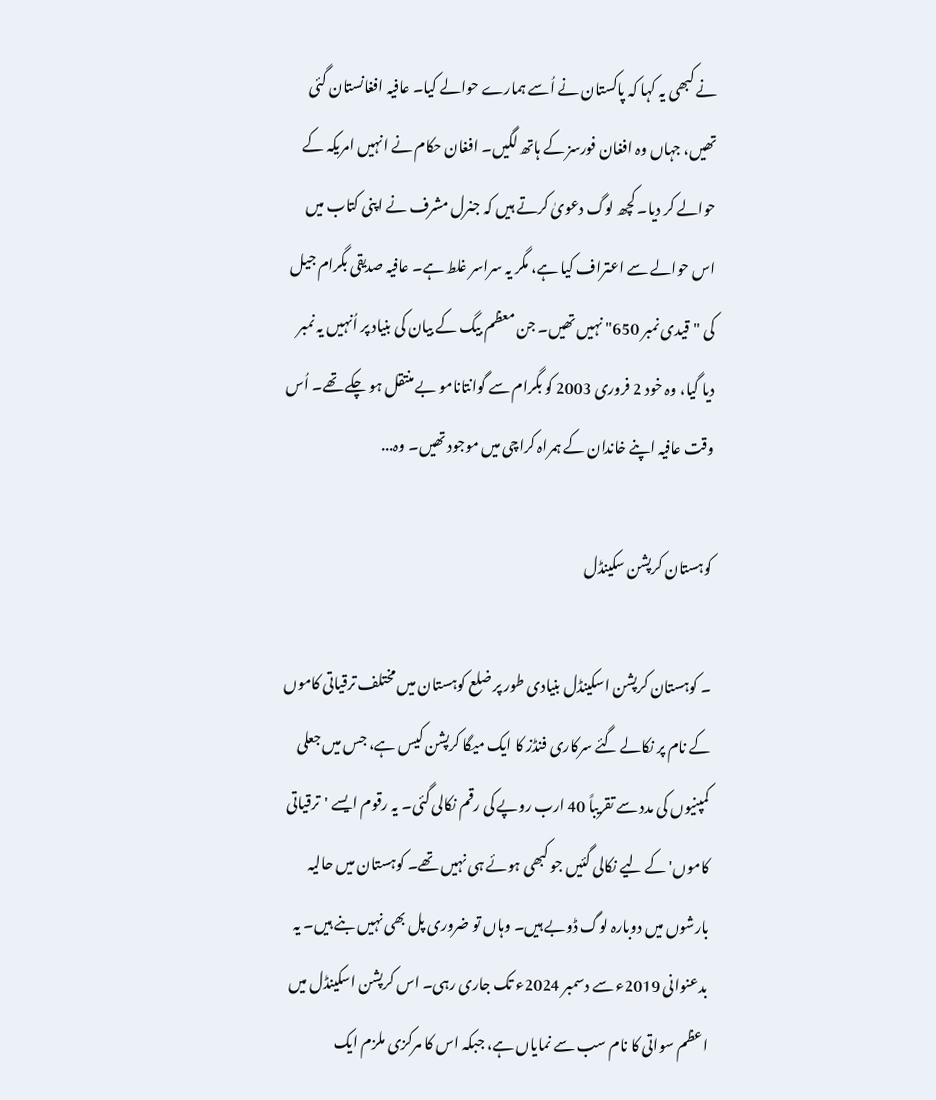نے کبھی یہ کہا کہ پاکستان نے اُسے ہمارے حوالے کیا۔ عافیہ افغانستان گئی تھیں، جہاں وہ افغان فورسز کے ہاتھ لگیں۔ افغان حکام نے انہیں امریکہ کے حوالے کر دیا۔ کچھ لوگ دعویٰ کرتے ہیں کہ جنرل مشرف نے اپنی کتاب میں اس حوالے سے اعتراف کیا ہے، مگر یہ سراسر غلط ہے۔ عافیہ صدیقی بگرام جیل کی "قیدی نمبر 650" نہیں تھیں۔ جن معظم بیگ کے بیان کی بنیاد پر اُنہیں یہ نمبر دیا گیا، وہ خود 2 فروری 2003 کو بگرام سے گوانتانامو بے منتقل ہو چکے تھے۔ اُس وقت عافیہ اپنے خاندان کے ہمراہ کراچی میں موجود تھیں۔ وہ...

کوہستان کرپشن سکینڈل

۔ کوہستان کرپشن اسکینڈل بنیادی طور پر ضلع کوہستان میں مختلف ترقیاتی کاموں کے نام پر نکالے گئے سرکاری فنڈز کا ایک میگا کرپشن کیس ہے، جس میں جعلی کمپنیوں کی مدد سے تقریباً 40 ارب روپے کی رقم نکالی گئی۔ یہ رقوم ایسے 'ترقیاتی کاموں' کے لیے نکالی گئیں جو کبھی ہوئے ہی نہیں تھے۔ کوہستان میں حالیہ بارشوں میں دوبارہ لوگ ڈوبے ہیں۔ وہاں تو ضروری پل بھی نہیں بنے ہیں۔ یہ بدعنوانی 2019ء سے دسمبر 2024ء تک جاری رہی۔ اس کرپشن اسکینڈل میں اعظم سواتی کا نام سب سے نمایاں ہے، جبکہ اس کا مرکزی ملزم ایک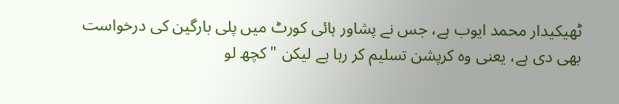ٹھیکیدار محمد ایوب ہے، جس نے پشاور ہائی کورٹ میں پلی بارگین کی درخواست بھی دی ہے، یعنی وہ کرپشن تسلیم کر رہا ہے لیکن "کچھ لو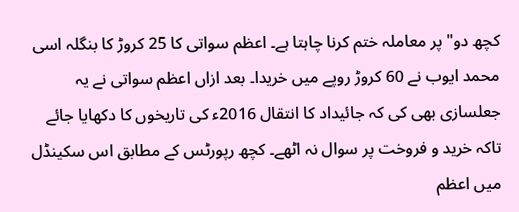کچھ دو" پر معاملہ ختم کرنا چاہتا ہے۔ اعظم سواتی کا 25 کروڑ کا بنگلہ اسی محمد ایوب نے 60 کروڑ روپے میں خریدا۔ بعد ازاں اعظم سواتی نے یہ جعلسازی بھی کی کہ جائیداد کا انتقال 2016ء کی تاریخوں کا دکھایا جائے تاکہ خرید و فروخت پر سوال نہ اٹھے۔ کچھ رپورٹس کے مطابق اس سکینڈل میں اعظم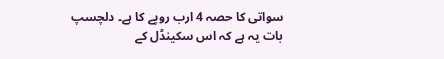سواتی کا حصہ 4 ارب روپے کا ہے۔ دلچسپ بات یہ ہے کہ اس سکینڈل کے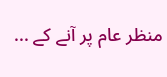منظر عام پر آنے کے ...